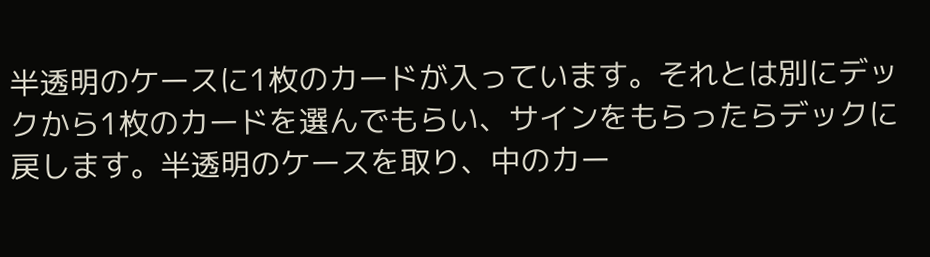半透明のケースに1枚のカードが入っています。それとは別にデックから1枚のカードを選んでもらい、サインをもらったらデックに戻します。半透明のケースを取り、中のカー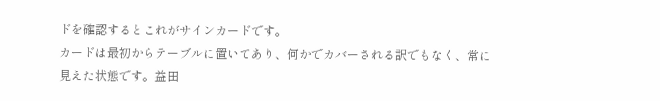ドを確認するとこれがサインカードです。
カードは最初からテーブルに置いてあり、何かでカバーされる訳でもなく、常に見えた状態です。益田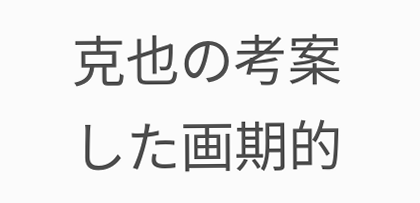克也の考案した画期的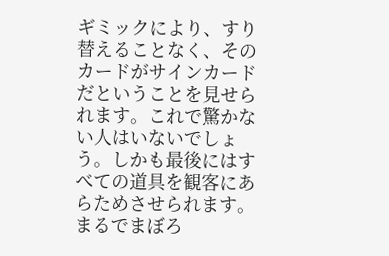ギミックにより、すり替えることなく、そのカードがサインカードだということを見せられます。これで驚かない人はいないでしょう。しかも最後にはすべての道具を観客にあらためさせられます。
まるでまぼろ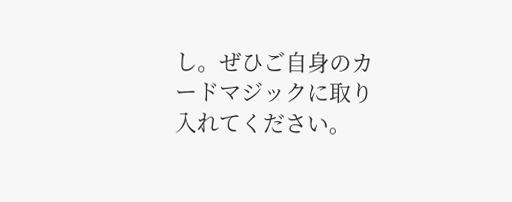し。ぜひご自身のカードマジックに取り入れてください。